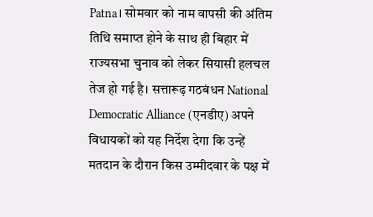Patna। सोमवार को नाम वापसी की अंतिम तिथि समाप्त होने के साथ ही बिहार में राज्यसभा चुनाव को लेकर सियासी हलचल तेज हो गई है। सत्तारूढ़ गठबंधन National Democratic Alliance (एनडीए) अपने विधायकों को यह निर्देश देगा कि उन्हें मतदान के दौरान किस उम्मीदवार के पक्ष में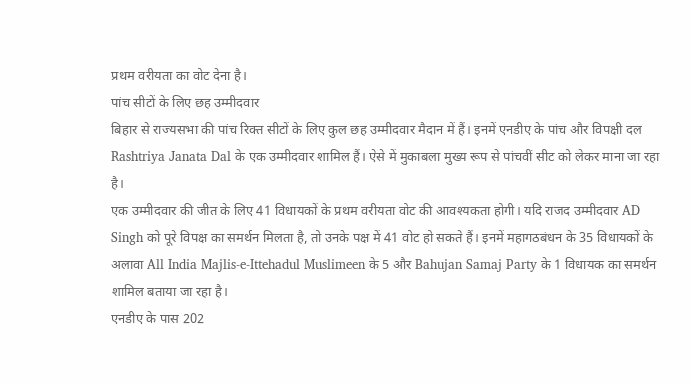प्रथम वरीयता का वोट देना है।
पांच सीटों के लिए छह उम्मीदवार
बिहार से राज्यसभा की पांच रिक्त सीटों के लिए कुल छह उम्मीदवार मैदान में हैं। इनमें एनडीए के पांच और विपक्षी दल Rashtriya Janata Dal के एक उम्मीदवार शामिल हैं। ऐसे में मुकाबला मुख्य रूप से पांचवीं सीट को लेकर माना जा रहा है।
एक उम्मीदवार की जीत के लिए 41 विधायकों के प्रथम वरीयता वोट की आवश्यकता होगी। यदि राजद उम्मीदवार AD Singh को पूरे विपक्ष का समर्थन मिलता है, तो उनके पक्ष में 41 वोट हो सकते हैं। इनमें महागठबंधन के 35 विधायकों के अलावा All India Majlis-e-Ittehadul Muslimeen के 5 और Bahujan Samaj Party के 1 विधायक का समर्थन शामिल बताया जा रहा है।
एनडीए के पास 202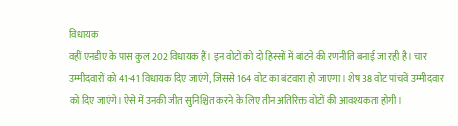विधायक
वहीं एनडीए के पास कुल 202 विधायक हैं। इन वोटों को दो हिस्सों में बांटने की रणनीति बनाई जा रही है। चार उम्मीदवारों को 41-41 विधायक दिए जाएंगे, जिससे 164 वोट का बंटवारा हो जाएगा। शेष 38 वोट पांचवें उम्मीदवार को दिए जाएंगे। ऐसे में उनकी जीत सुनिश्चित करने के लिए तीन अतिरिक्त वोटों की आवश्यकता होगी।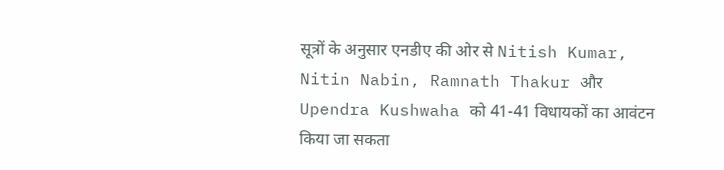सूत्रों के अनुसार एनडीए की ओर से Nitish Kumar, Nitin Nabin, Ramnath Thakur और Upendra Kushwaha को 41-41 विधायकों का आवंटन किया जा सकता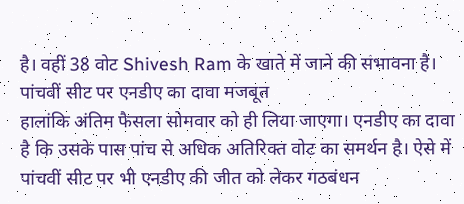है। वहीं 38 वोट Shivesh Ram के खाते में जाने की संभावना है।
पांचवीं सीट पर एनडीए का दावा मजबूत
हालांकि अंतिम फैसला सोमवार को ही लिया जाएगा। एनडीए का दावा है कि उसके पास पांच से अधिक अतिरिक्त वोट का समर्थन है। ऐसे में पांचवीं सीट पर भी एनडीए की जीत को लेकर गठबंधन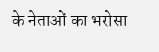के नेताओं का भरोसा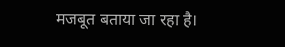मजबूत बताया जा रहा है।